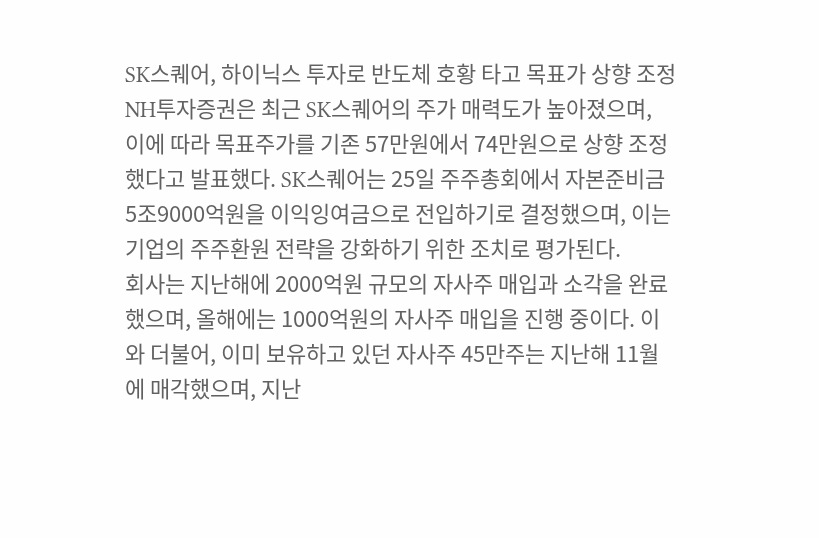SK스퀘어, 하이닉스 투자로 반도체 호황 타고 목표가 상향 조정
NH투자증권은 최근 SK스퀘어의 주가 매력도가 높아졌으며, 이에 따라 목표주가를 기존 57만원에서 74만원으로 상향 조정했다고 발표했다. SK스퀘어는 25일 주주총회에서 자본준비금 5조9000억원을 이익잉여금으로 전입하기로 결정했으며, 이는 기업의 주주환원 전략을 강화하기 위한 조치로 평가된다.
회사는 지난해에 2000억원 규모의 자사주 매입과 소각을 완료했으며, 올해에는 1000억원의 자사주 매입을 진행 중이다. 이와 더불어, 이미 보유하고 있던 자사주 45만주는 지난해 11월에 매각했으며, 지난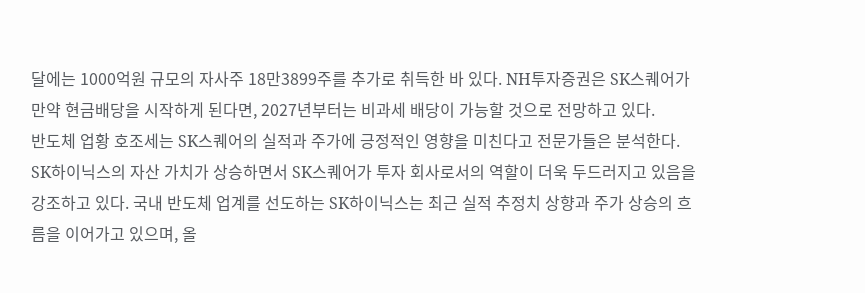달에는 1000억원 규모의 자사주 18만3899주를 추가로 취득한 바 있다. NH투자증권은 SK스퀘어가 만약 현금배당을 시작하게 된다면, 2027년부터는 비과세 배당이 가능할 것으로 전망하고 있다.
반도체 업황 호조세는 SK스퀘어의 실적과 주가에 긍정적인 영향을 미친다고 전문가들은 분석한다. SK하이닉스의 자산 가치가 상승하면서 SK스퀘어가 투자 회사로서의 역할이 더욱 두드러지고 있음을 강조하고 있다. 국내 반도체 업계를 선도하는 SK하이닉스는 최근 실적 추정치 상향과 주가 상승의 흐름을 이어가고 있으며, 올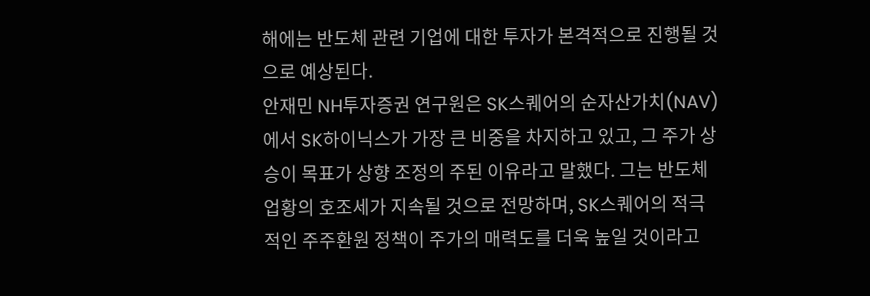해에는 반도체 관련 기업에 대한 투자가 본격적으로 진행될 것으로 예상된다.
안재민 NH투자증권 연구원은 SK스퀘어의 순자산가치(NAV)에서 SK하이닉스가 가장 큰 비중을 차지하고 있고, 그 주가 상승이 목표가 상향 조정의 주된 이유라고 말했다. 그는 반도체 업황의 호조세가 지속될 것으로 전망하며, SK스퀘어의 적극적인 주주환원 정책이 주가의 매력도를 더욱 높일 것이라고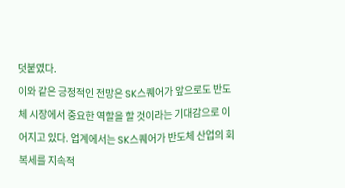덧붙였다.
이와 같은 긍정적인 전망은 SK스퀘어가 앞으로도 반도체 시장에서 중요한 역할을 할 것이라는 기대감으로 이어지고 있다. 업계에서는 SK스퀘어가 반도체 산업의 회복세를 지속적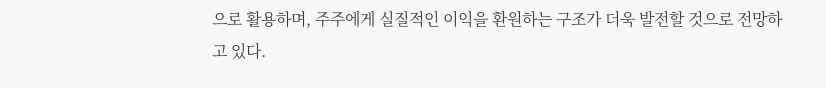으로 활용하며, 주주에게 실질적인 이익을 환원하는 구조가 더욱 발전할 것으로 전망하고 있다.